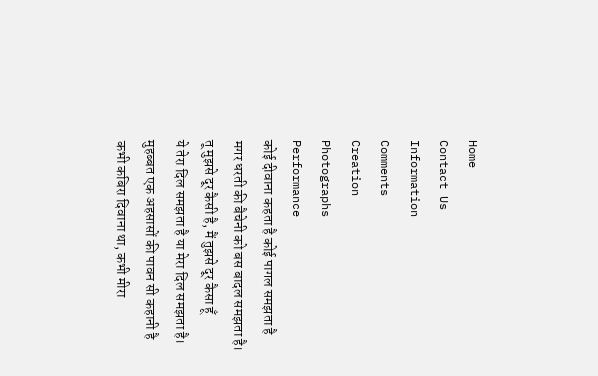Home
Contact Us
Information
Comments
Creation
Photographs
Performance
कोई दीवाना कहता है कोई पागल समझता है
मगर धरती की बैचेनी को बस बादल समझता है।
तू मुझसे दूर कैसी है, मैं तुझसे दूर कैसा हूँ
ये तेरा दिल समझता है या मेरा दिल समझता है।
मुहब्बत एक अहसासों की पावन सी कहानी है
कभी कबिरा दिवाना था, कभी मीरा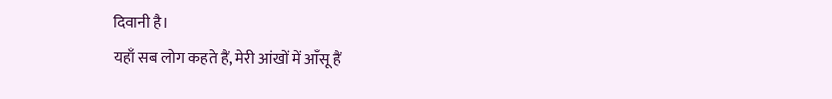दिवानी है।
यहाँ सब लोग कहते हैं, मेरी आंखों में आँसू हैं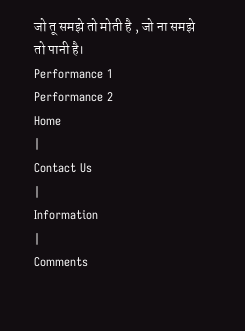जो तू समझे तो मोती है , जो ना समझे तो पानी है।
Performance 1
Performance 2
Home
|
Contact Us
|
Information
|
Comments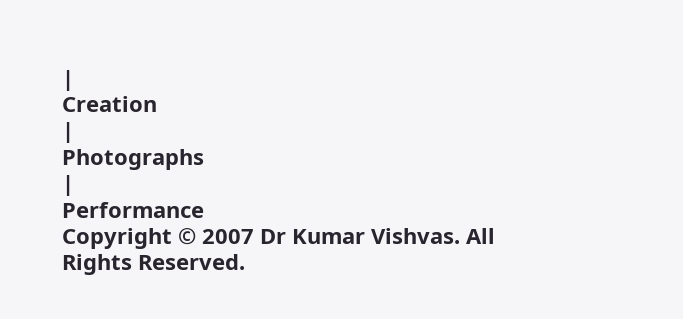|
Creation
|
Photographs
|
Performance
Copyright © 2007 Dr Kumar Vishvas. All Rights Reserved.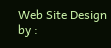Web Site Design by :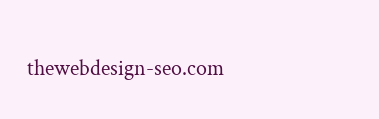thewebdesign-seo.com